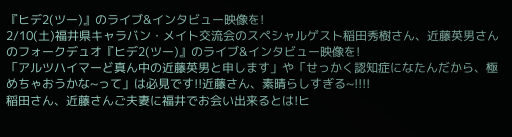『ヒデ2(ツー)』のライブ&インタビュー映像を!
2/10(土)福井県キャラバン・メイト交流会のスペシャルゲスト稲田秀樹さん、近藤英男さんのフォークデュオ『ヒデ2(ツー)』のライブ&インタビュー映像を!
「アルツハイマーど真ん中の近藤英男と申します」や「せっかく認知症になたんだから、極めちゃおうかな~って」は必見です!!近藤さん、素晴らしすぎる~!!!!
稲田さん、近藤さんご夫妻に福井でお会い出来るとは!ヒ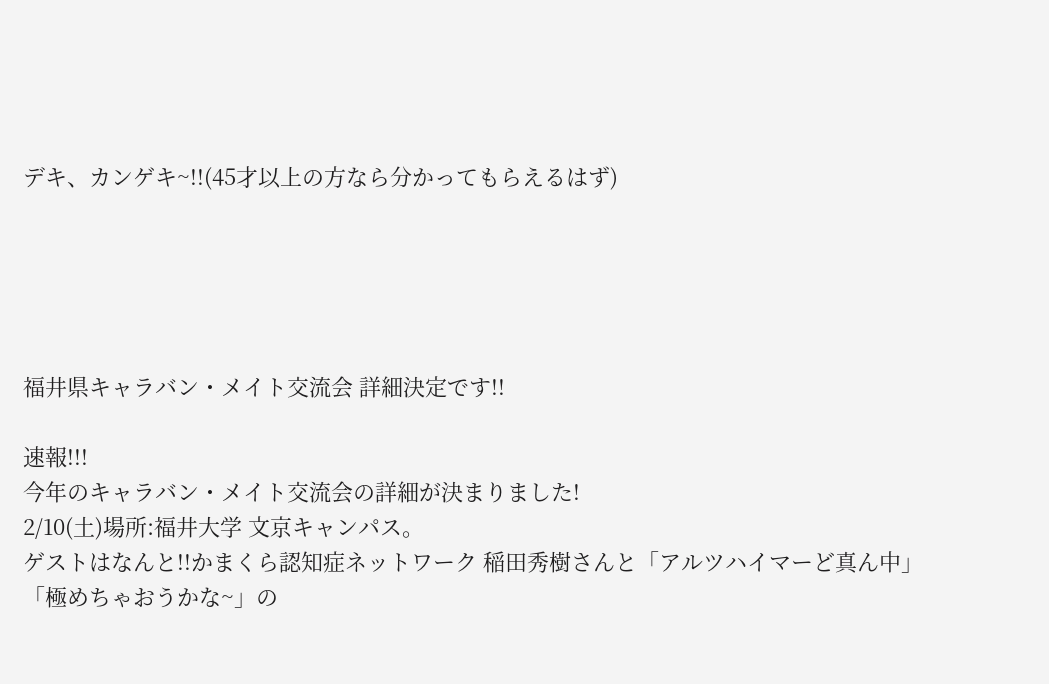デキ、カンゲキ~!!(45才以上の方なら分かってもらえるはず)





福井県キャラバン・メイト交流会 詳細決定です!!

速報!!!
今年のキャラバン・メイト交流会の詳細が決まりました!
2/10(土)場所:福井大学 文京キャンパス。
ゲストはなんと!!かまくら認知症ネットワーク 稲田秀樹さんと「アルツハイマーど真ん中」「極めちゃおうかな~」の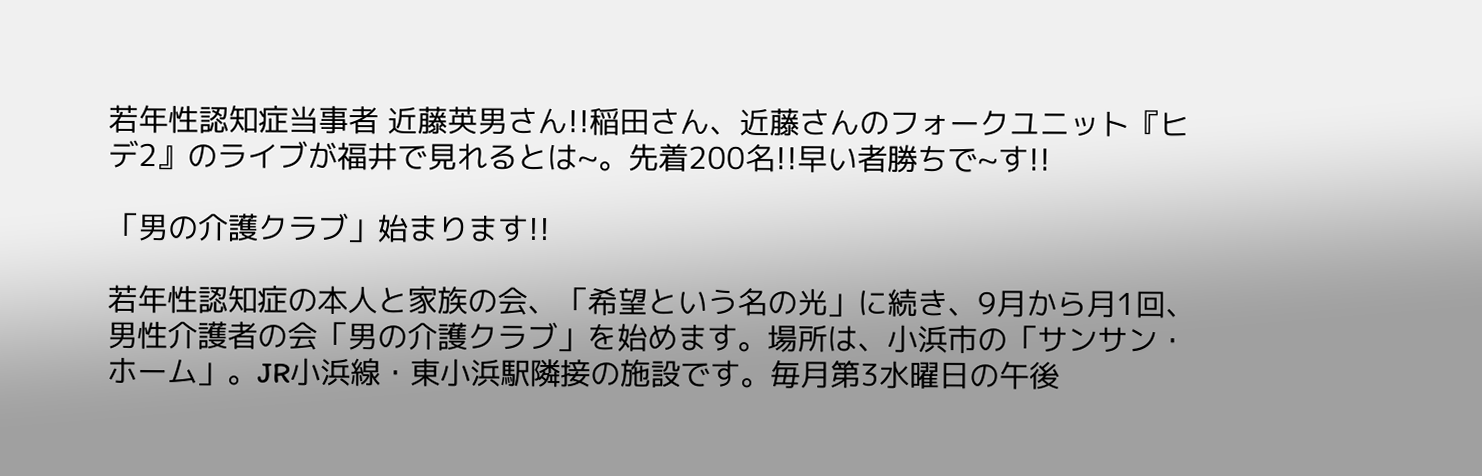若年性認知症当事者 近藤英男さん!!稲田さん、近藤さんのフォークユニット『ヒデ2』のライブが福井で見れるとは~。先着200名!!早い者勝ちで~す!!

「男の介護クラブ」始まります!!

若年性認知症の本人と家族の会、「希望という名の光」に続き、9月から月1回、男性介護者の会「男の介護クラブ」を始めます。場所は、小浜市の「サンサン・ホーム」。JR小浜線・東小浜駅隣接の施設です。毎月第3水曜日の午後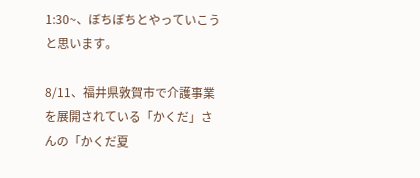1:30~、ぼちぼちとやっていこうと思います。

8/11、福井県敦賀市で介護事業を展開されている「かくだ」さんの「かくだ夏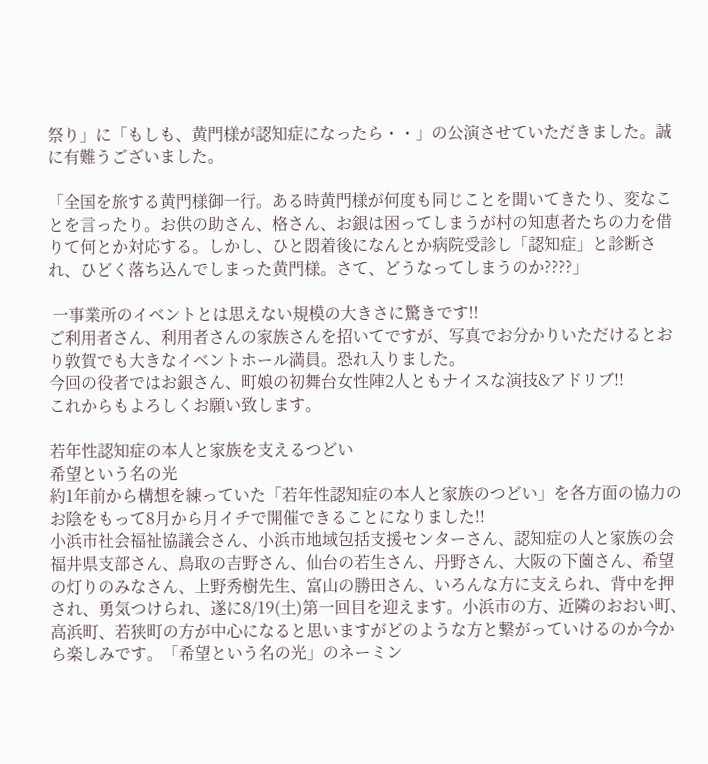祭り」に「もしも、黄門様が認知症になったら・・」の公演させていただきました。誠に有難うございました。

「全国を旅する黄門様御一行。ある時黄門様が何度も同じことを聞いてきたり、変なことを言ったり。お供の助さん、格さん、お銀は困ってしまうが村の知恵者たちの力を借りて何とか対応する。しかし、ひと悶着後になんとか病院受診し「認知症」と診断され、ひどく落ち込んでしまった黄門様。さて、どうなってしまうのか????」

 一事業所のイベントとは思えない規模の大きさに驚きです!!
ご利用者さん、利用者さんの家族さんを招いてですが、写真でお分かりいただけるとおり敦賀でも大きなイベントホール満員。恐れ入りました。
今回の役者ではお銀さん、町娘の初舞台女性陣2人ともナイスな演技&アドリブ!!
これからもよろしくお願い致します。

若年性認知症の本人と家族を支えるつどい
希望という名の光
約1年前から構想を練っていた「若年性認知症の本人と家族のつどい」を各方面の協力のお陰をもって8月から月イチで開催できることになりました!!
小浜市社会福祉協議会さん、小浜市地域包括支援センターさん、認知症の人と家族の会福井県支部さん、鳥取の吉野さん、仙台の若生さん、丹野さん、大阪の下薗さん、希望の灯りのみなさん、上野秀樹先生、富山の勝田さん、いろんな方に支えられ、背中を押され、勇気つけられ、遂に8/19(土)第一回目を迎えます。小浜市の方、近隣のおおい町、高浜町、若狭町の方が中心になると思いますがどのような方と繋がっていけるのか今から楽しみです。「希望という名の光」のネーミン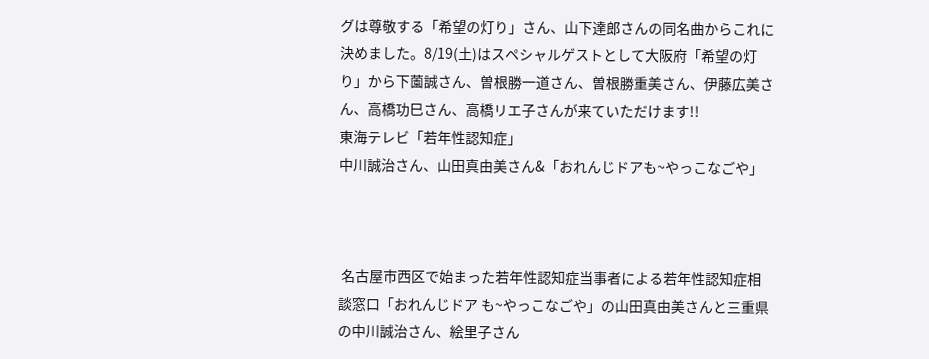グは尊敬する「希望の灯り」さん、山下達郎さんの同名曲からこれに決めました。8/19(土)はスペシャルゲストとして大阪府「希望の灯り」から下薗誠さん、曽根勝一道さん、曽根勝重美さん、伊藤広美さん、高橋功巳さん、高橋リエ子さんが来ていただけます!!
東海テレビ「若年性認知症」
中川誠治さん、山田真由美さん&「おれんじドアも~やっこなごや」



 名古屋市西区で始まった若年性認知症当事者による若年性認知症相談窓口「おれんじドア も~やっこなごや」の山田真由美さんと三重県の中川誠治さん、絵里子さん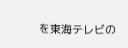を東海テレビの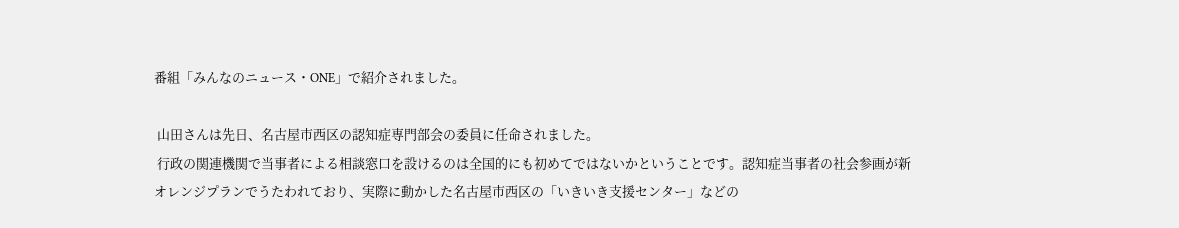番組「みんなのニュース・ONE」で紹介されました。

 山田さんは先日、名古屋市西区の認知症専門部会の委員に任命されました。
 行政の関連機関で当事者による相談窓口を設けるのは全国的にも初めてではないかということです。認知症当事者の社会参画が新オレンジプランでうたわれており、実際に動かした名古屋市西区の「いきいき支援センター」などの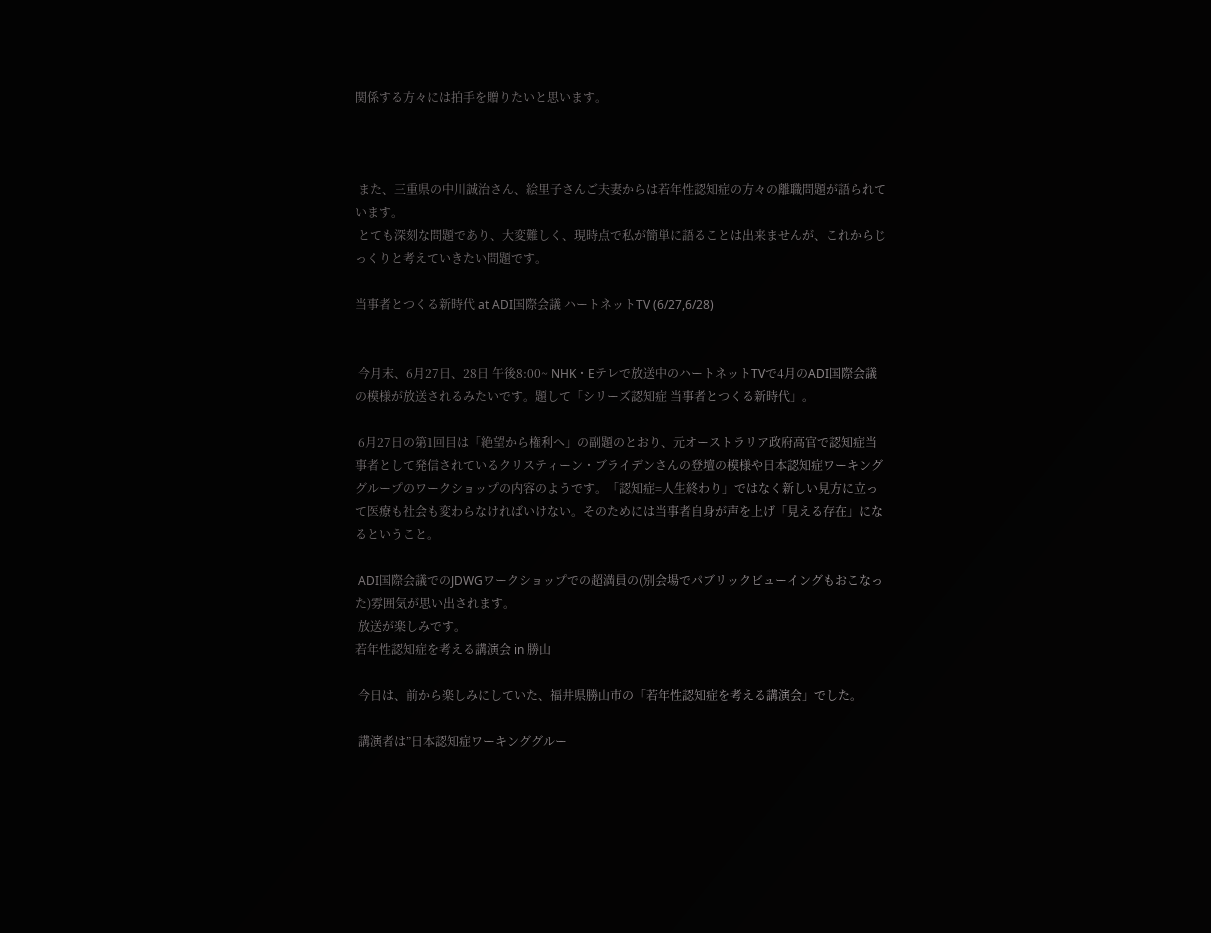関係する方々には拍手を贈りたいと思います。



 また、三重県の中川誠治さん、絵里子さんご夫妻からは若年性認知症の方々の離職問題が語られています。
 とても深刻な問題であり、大変難しく、現時点で私が簡単に語ることは出来ませんが、これからじっくりと考えていきたい問題です。

当事者とつくる新時代 at ADI国際会議 ハートネットTV (6/27,6/28)


 今月末、6月27日、28日 午後8:00~ NHK・Eテレで放送中のハートネットTVで4月のADI国際会議の模様が放送されるみたいです。題して「シリーズ認知症 当事者とつくる新時代」。

 6月27日の第1回目は「絶望から権利へ」の副題のとおり、元オーストラリア政府高官で認知症当事者として発信されているクリスティーン・ブライデンさんの登壇の模様や日本認知症ワーキンググループのワークショップの内容のようです。「認知症=人生終わり」ではなく新しい見方に立って医療も社会も変わらなければいけない。そのためには当事者自身が声を上げ「見える存在」になるということ。

 ADI国際会議でのJDWGワークショップでの超満員の(別会場でパブリックビューイングもおこなった)雰囲気が思い出されます。
 放送が楽しみです。
若年性認知症を考える講演会 in 勝山

 今日は、前から楽しみにしていた、福井県勝山市の「若年性認知症を考える講演会」でした。

 講演者は”日本認知症ワーキンググルー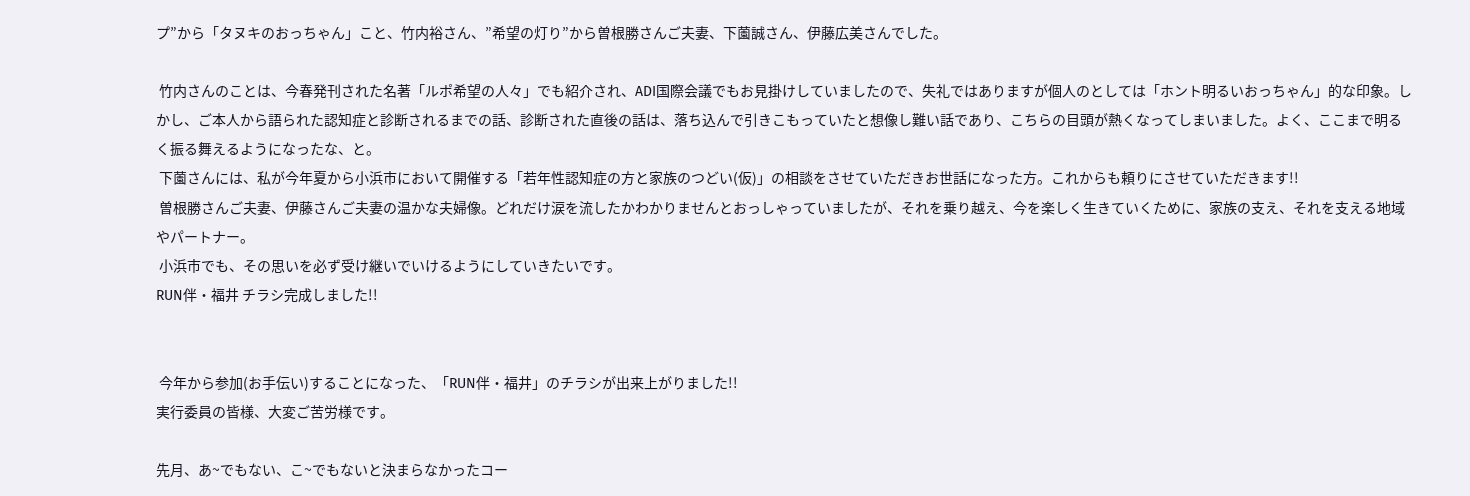プ”から「タヌキのおっちゃん」こと、竹内裕さん、”希望の灯り”から曽根勝さんご夫妻、下薗誠さん、伊藤広美さんでした。

 竹内さんのことは、今春発刊された名著「ルポ希望の人々」でも紹介され、ADI国際会議でもお見掛けしていましたので、失礼ではありますが個人のとしては「ホント明るいおっちゃん」的な印象。しかし、ご本人から語られた認知症と診断されるまでの話、診断された直後の話は、落ち込んで引きこもっていたと想像し難い話であり、こちらの目頭が熱くなってしまいました。よく、ここまで明るく振る舞えるようになったな、と。
 下薗さんには、私が今年夏から小浜市において開催する「若年性認知症の方と家族のつどい(仮)」の相談をさせていただきお世話になった方。これからも頼りにさせていただきます!!
 曽根勝さんご夫妻、伊藤さんご夫妻の温かな夫婦像。どれだけ涙を流したかわかりませんとおっしゃっていましたが、それを乗り越え、今を楽しく生きていくために、家族の支え、それを支える地域やパートナー。
 小浜市でも、その思いを必ず受け継いでいけるようにしていきたいです。
RUN伴・福井 チラシ完成しました!!


 今年から参加(お手伝い)することになった、「RUN伴・福井」のチラシが出来上がりました!!
実行委員の皆様、大変ご苦労様です。

先月、あ~でもない、こ~でもないと決まらなかったコー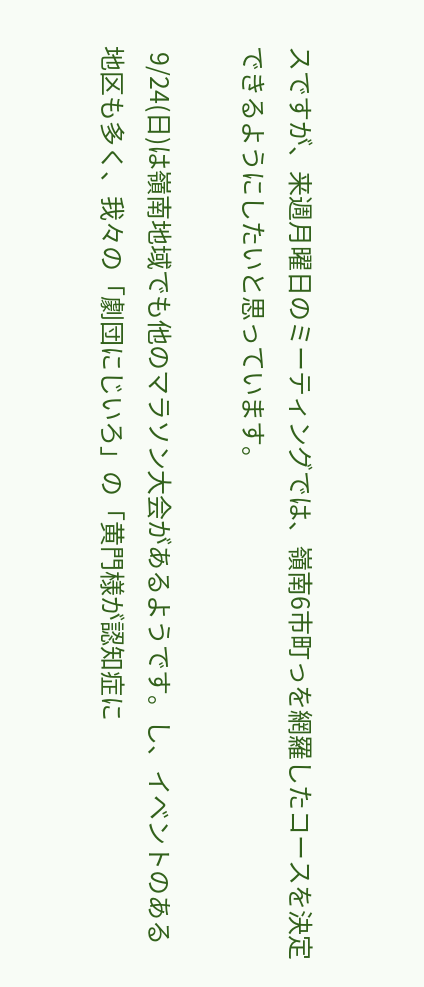スですが、来週月曜日のミーティングでは、嶺南6市町っを網羅したコースを決定できるようにしたいと思っています。

 9/24(日)は嶺南地域でも他のマラソン大会があるようです。し、イベントのある地区も多く、我々の「劇団にじいろ」の「黄門様が認知症に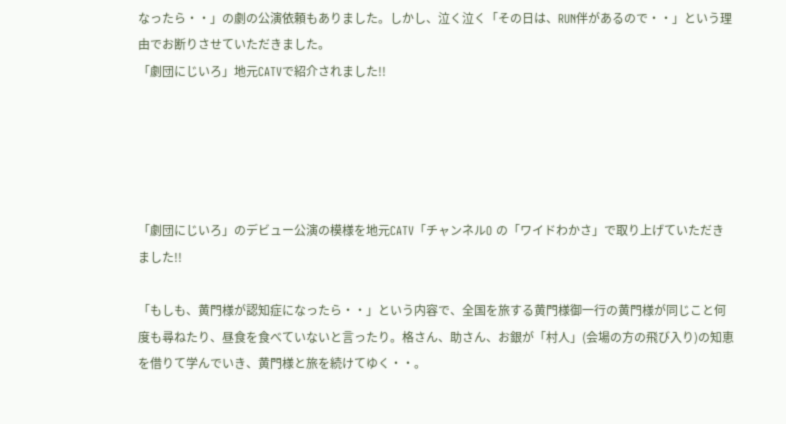なったら・・」の劇の公演依頼もありました。しかし、泣く泣く「その日は、RUN伴があるので・・」という理由でお断りさせていただきました。
「劇団にじいろ」地元CATVで紹介されました!!





「劇団にじいろ」のデビュー公演の模様を地元CATV「チャンネルO の「ワイドわかさ」で取り上げていただきました!!

「もしも、黄門様が認知症になったら・・」という内容で、全国を旅する黄門様御一行の黄門様が同じこと何度も尋ねたり、昼食を食べていないと言ったり。格さん、助さん、お銀が「村人」(会場の方の飛び入り)の知恵を借りて学んでいき、黄門様と旅を続けてゆく・・。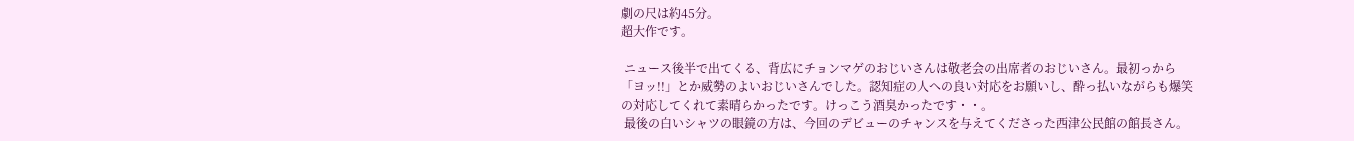劇の尺は約45分。
超大作です。

 ニュース後半で出てくる、背広にチョンマゲのおじいさんは敬老会の出席者のおじいさん。最初っから「ヨッ!!」とか威勢のよいおじいさんでした。認知症の人への良い対応をお願いし、酔っ払いながらも爆笑の対応してくれて素晴らかったです。けっこう酒臭かったです・・。
 最後の白いシャツの眼鏡の方は、今回のデビューのチャンスを与えてくださった西津公民館の館長さん。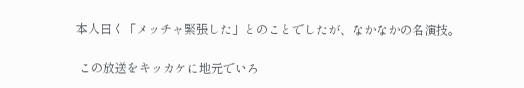本人曰く「メッチャ緊張した」とのことでしたが、なかなかの名演技。

 この放送をキッカケに地元でいろ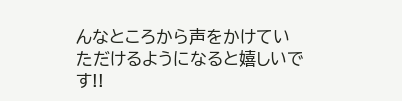んなところから声をかけていただけるようになると嬉しいです!!